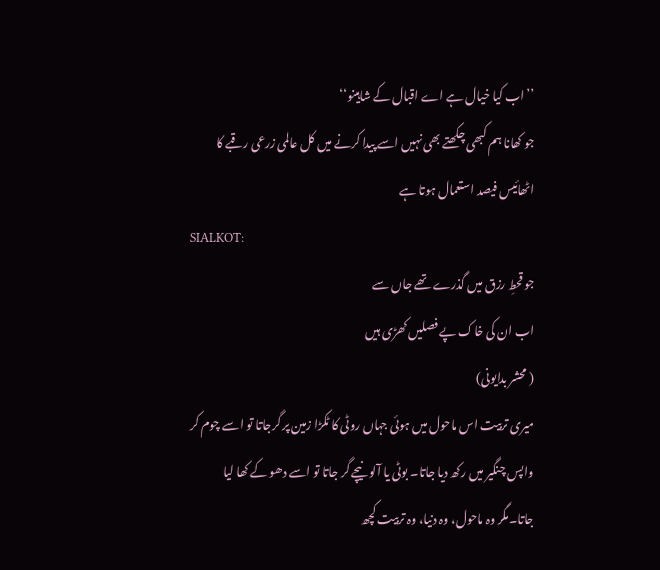’’اب کیا خیال ہے اے اقبال کے شاہینو‘‘
جو کھانا ہم کبھی چکھتے بھی نہیں اسے پیدا کرنے میں کل عالمی زرعی رقبے کا اٹھائیس فیصد استعمال ہوتا ہے
SIALKOT:
جو قحطِ رزق میں گذرے تھے جاں سے
اب ان کی خاک پے فصلیں کھڑی ہیں
( محشر بدایونی)
میری تربیت اس ماحول میں ہوئی جہاں روٹی کا ٹکڑا زمین پر گرجاتا تو اسے چوم کر واپس چنگیر میں رکھ دیا جاتا۔ بوٹی یا آلو نیچے گر جاتا تو اسے دھو کے کھا لیا جاتا۔مگر وہ ماحول، وہ دنیا، وہ تربیت کچھ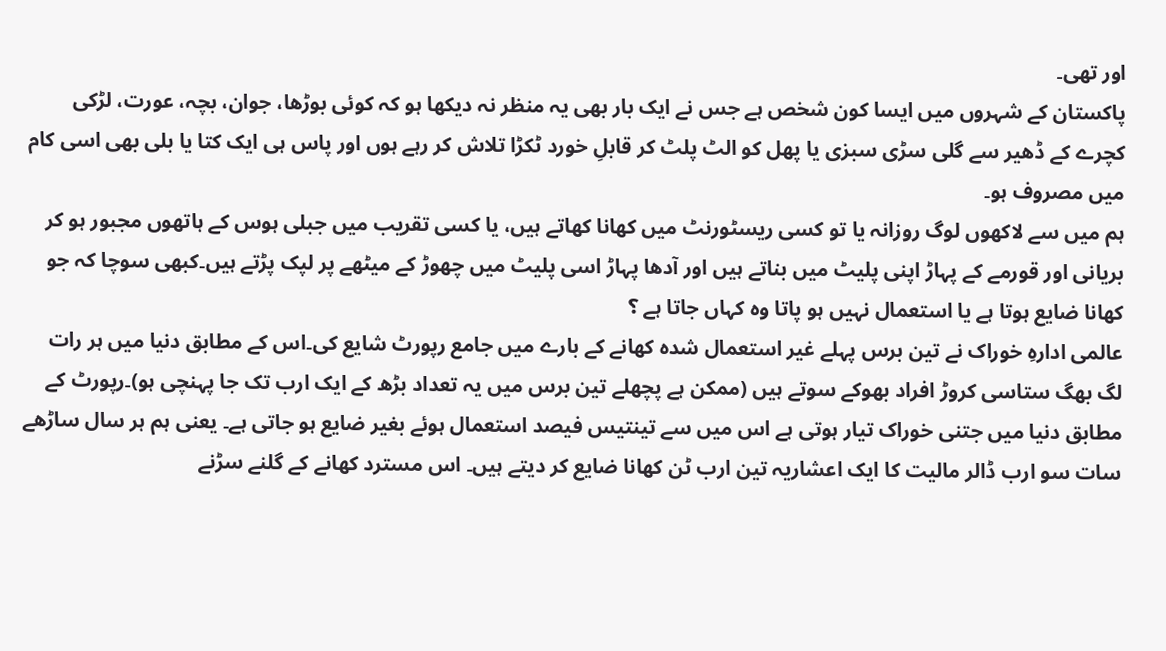اور تھی۔
پاکستان کے شہروں میں ایسا کون شخص ہے جس نے ایک بار بھی یہ منظر نہ دیکھا ہو کہ کوئی بوڑھا، جوان، بچہ، عورت، لڑکی کچرے کے ڈھیر سے گلی سڑی سبزی یا پھل کو الٹ پلٹ کر قابلِ خورد ٹکڑا تلاش کر رہے ہوں اور پاس ہی ایک کتا یا بلی بھی اسی کام میں مصروف ہو۔
ہم میں سے لاکھوں لوگ روزانہ یا تو کسی ریسٹورنٹ میں کھانا کھاتے ہیں، یا کسی تقریب میں جبلی ہوس کے ہاتھوں مجبور ہو کر بریانی اور قورمے کے پہاڑ اپنی پلیٹ میں بناتے ہیں اور آدھا پہاڑ اسی پلیٹ میں چھوڑ کے میٹھے پر لپک پڑتے ہیں۔کبھی سوچا کہ جو کھانا ضایع ہوتا ہے یا استعمال نہیں ہو پاتا وہ کہاں جاتا ہے ؟
عالمی ادارہِ خوراک نے تین برس پہلے غیر استعمال شدہ کھانے کے بارے میں جامع رپورٹ شایع کی۔اس کے مطابق دنیا میں ہر رات لگ بھگ ستاسی کروڑ افراد بھوکے سوتے ہیں (ممکن ہے پچھلے تین برس میں یہ تعداد بڑھ کے ایک ارب تک جا پہنچی ہو)۔رپورٹ کے مطابق دنیا میں جتنی خوراک تیار ہوتی ہے اس میں سے تینتیس فیصد استعمال ہوئے بغیر ضایع ہو جاتی ہے۔ یعنی ہم ہر سال ساڑھے سات سو ارب ڈالر مالیت کا ایک اعشاریہ تین ارب ٹن کھانا ضایع کر دیتے ہیں۔ اس مسترد کھانے کے گلنے سڑنے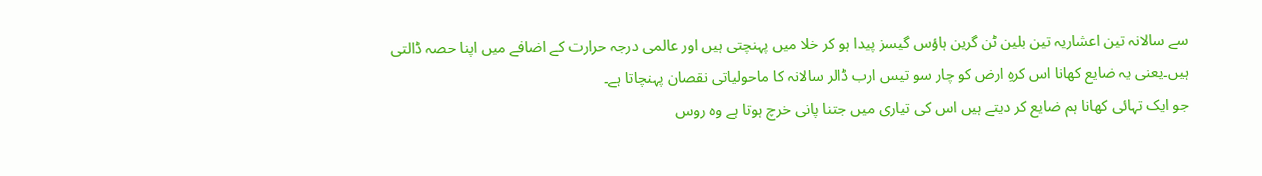سے سالانہ تین اعشاریہ تین بلین ٹن گرین ہاؤس گیسز پیدا ہو کر خلا میں پہنچتی ہیں اور عالمی درجہ حرارت کے اضافے میں اپنا حصہ ڈالتی ہیں۔یعنی یہ ضایع کھانا اس کرہِ ارض کو چار سو تیس ارب ڈالر سالانہ کا ماحولیاتی نقصان پہنچاتا ہے۔
جو ایک تہائی کھانا ہم ضایع کر دیتے ہیں اس کی تیاری میں جتنا پانی خرچ ہوتا ہے وہ روس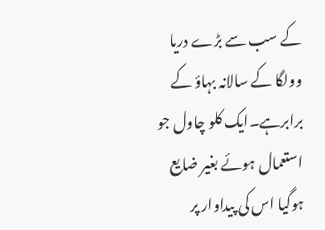کے سب سے بڑے دریا وولگا کے سالانہ بہاؤ کے برابرہے۔ایک کلو چاول جو استعمال ہوئے بغیر ضایع ہوگیا اس کی پیداوار پر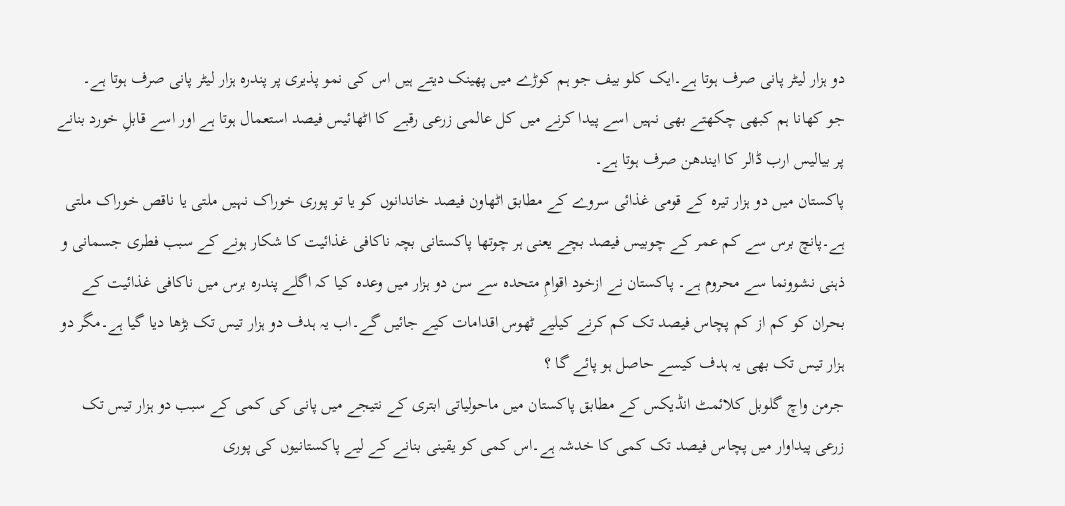دو ہزار لیٹر پانی صرف ہوتا ہے۔ایک کلو بیف جو ہم کوڑے میں پھینک دیتے ہیں اس کی نمو پذیری پر پندرہ ہزار لیٹر پانی صرف ہوتا ہے۔
جو کھانا ہم کبھی چکھتے بھی نہیں اسے پیدا کرنے میں کل عالمی زرعی رقبے کا اٹھائیس فیصد استعمال ہوتا ہے اور اسے قابلِ خورد بنانے پر بیالیس ارب ڈالر کا ایندھن صرف ہوتا ہے۔
پاکستان میں دو ہزار تیرہ کے قومی غذائی سروے کے مطابق اٹھاون فیصد خاندانوں کو یا تو پوری خوراک نہیں ملتی یا ناقص خوراک ملتی ہے۔پانچ برس سے کم عمر کے چوبیس فیصد بچے یعنی ہر چوتھا پاکستانی بچہ ناکافی غذائیت کا شکار ہونے کے سبب فطری جسمانی و ذہنی نشوونما سے محروم ہے۔ پاکستان نے ازخود اقوامِ متحدہ سے سن دو ہزار میں وعدہ کیا کہ اگلے پندرہ برس میں ناکافی غذائیت کے بحران کو کم از کم پچاس فیصد تک کم کرنے کیلیے ٹھوس اقدامات کیے جائیں گے۔اب یہ ہدف دو ہزار تیس تک بڑھا دیا گیا ہے۔مگر دو ہزار تیس تک بھی یہ ہدف کیسے حاصل ہو پائے گا ؟
جرمن واچ گلوبل کلائمٹ انڈیکس کے مطابق پاکستان میں ماحولیاتی ابتری کے نتیجے میں پانی کی کمی کے سبب دو ہزار تیس تک زرعی پیداوار میں پچاس فیصد تک کمی کا خدشہ ہے۔اس کمی کو یقینی بنانے کے لیے پاکستانیوں کی پوری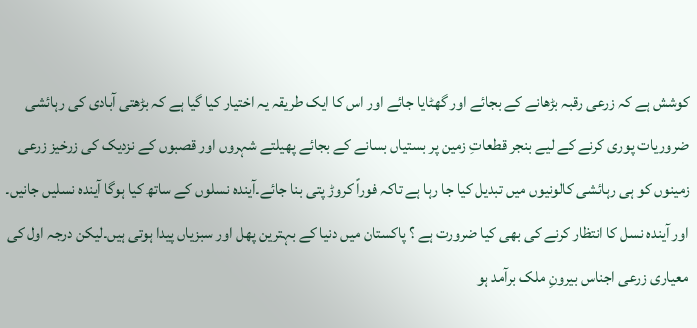کوشش ہے کہ زرعی رقبہ بڑھانے کے بجائے اور گھٹایا جائے اور اس کا ایک طریقہ یہ اختیار کیا گیا ہے کہ بڑھتی آبادی کی رہائشی ضروریات پوری کرنے کے لیے بنجر قطعاتِ زمین پر بستیاں بسانے کے بجائے پھیلتے شہروں اور قصبوں کے نزدیک کی زرخیز زرعی زمینوں کو ہی رہائشی کالونیوں میں تبدیل کیا جا رہا ہے تاکہ فوراً کروڑ پتی بنا جائے۔آیندہ نسلوں کے ساتھ کیا ہوگا آیندہ نسلیں جانیں۔
اور آیندہ نسل کا انتظار کرنے کی بھی کیا ضرورت ہے ؟ پاکستان میں دنیا کے بہترین پھل اور سبزیاں پیدا ہوتی ہیں۔لیکن درجہ اول کی معیاری زرعی اجناس بیرونِ ملک برآمد ہو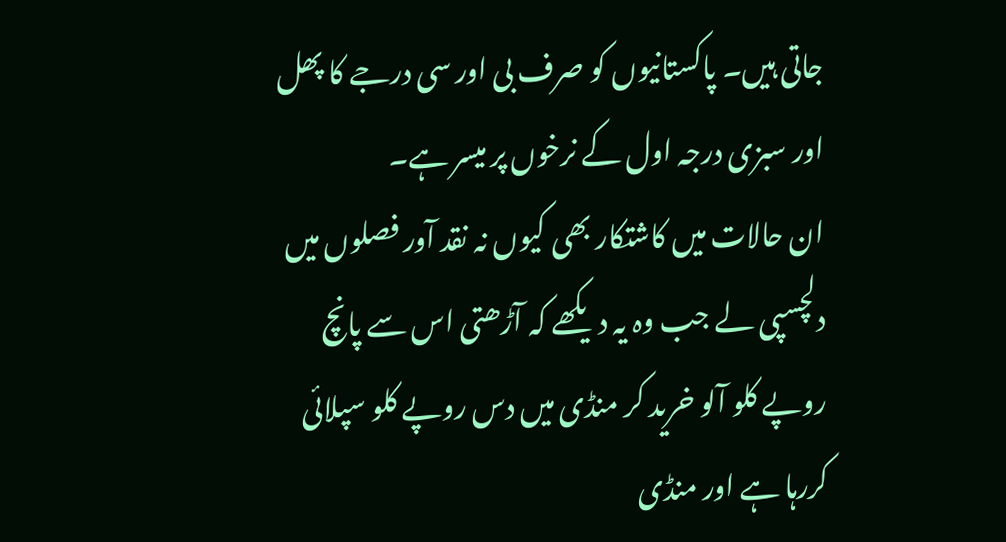جاتی ہیں۔ پاکستانیوں کو صرف بی اور سی درجے کا پھل اور سبزی درجہ اول کے نرخوں پر میسر ہے۔
ان حالات میں کاشتکار بھی کیوں نہ نقد آور فصلوں میں دلچسپی لے جب وہ یہ دیکھے کہ آڑھتی اس سے پانچ روپے کلو آلو خرید کر منڈی میں دس روپے کلو سپلائی کررہا ہے اور منڈی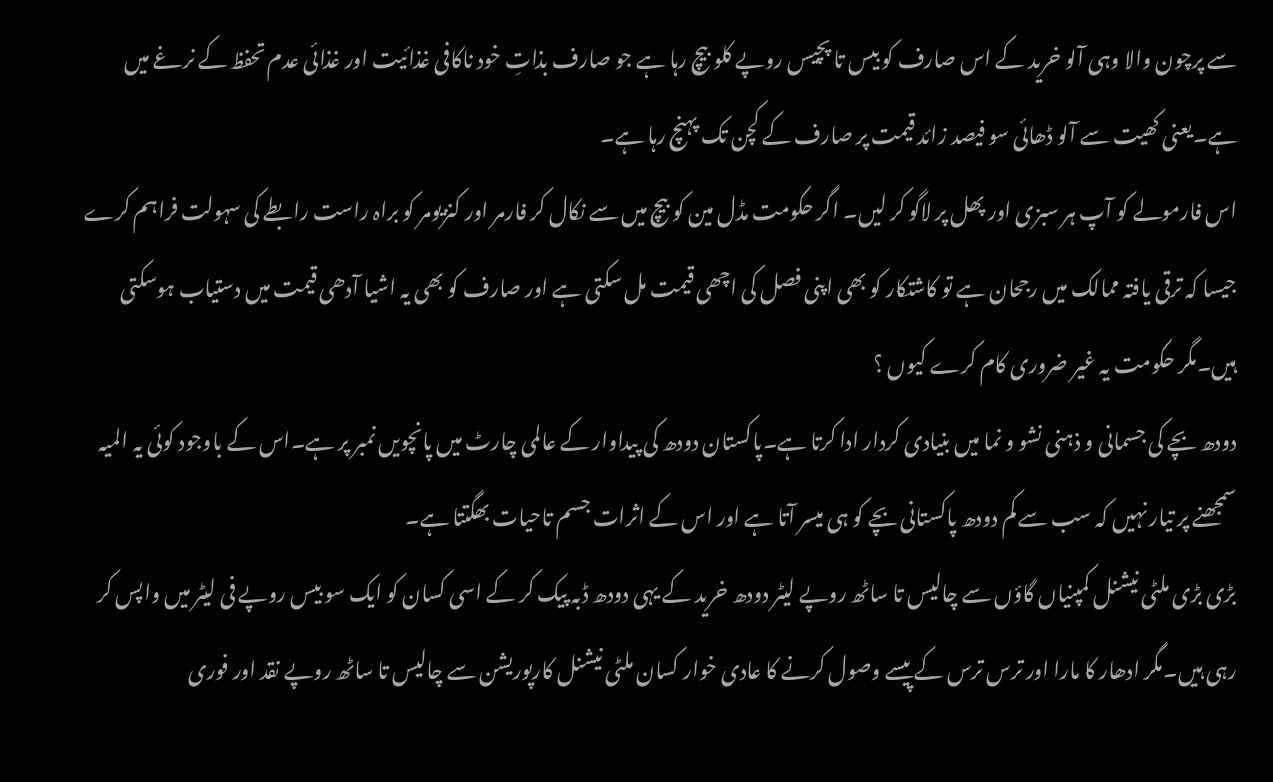سے پرچون والا وہی آلو خرید کے اس صارف کو بیس تا پچیس روپے کلو بیچ رہا ہے جو صارف بذاتِ خود ناکافی غذائیت اور غذائی عدم تحفظ کے نرغے میں ہے۔یعنی کھیت سے آلو ڈھائی سو فیصد زائد قیمت پر صارف کے کچن تک پہنچ رہا ہے۔
اس فارمولے کو آپ ہر سبزی اور پھل پر لاگو کر لیں۔ اگر حکومت مڈل مین کو بیچ میں سے نکال کر فارمر اور کنزیومر کو براہ راست رابطے کی سہولت فراہم کرے جیسا کہ ترقی یافتہ ممالک میں رجحان ہے تو کاشتکار کو بھی اپنی فصل کی اچھی قیمت مل سکتی ہے اور صارف کو بھی یہ اشیا آدھی قیمت میں دستیاب ہوسکتی ہیں۔مگر حکومت یہ غیر ضروری کام کرے کیوں ؟
دودھ بچے کی جسمانی و ذہنی نشو و نما میں بنیادی کردار ادا کرتا ہے۔پاکستان دودھ کی پیداوار کے عالمی چارٹ میں پانچویں نمبر پر ہے۔اس کے باوجود کوئی یہ المیہ سمجھنے پر تیار نہیں کہ سب سے کم دودھ پاکستانی بچے کو ہی میسر آتا ہے اور اس کے اثرات جسم تاحیات بھگتتا ہے۔
بڑی بڑی ملٹی نیشنل کمپنیاں گاؤں سے چالیس تا ساٹھ روپے لیٹر دودھ خرید کے یہی دودھ ڈبہ پیک کر کے اسی کسان کو ایک سو بیس روپے فی لیٹر میں واپس کر رہی ہیں۔مگر ادھار کا مارا اور ترس ترس کے پیسے وصول کرنے کا عادی خوار کسان ملٹی نیشنل کارپوریشن سے چالیس تا ساٹھ روپے نقد اور فوری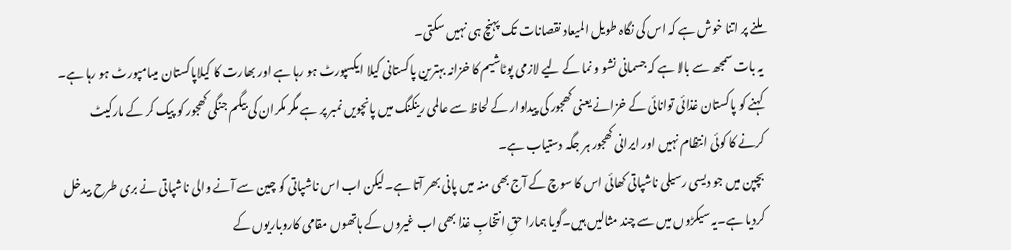ملنے پر اتنا خوش ہے کہ اس کی نگاہ طویل المیعاد نقصانات تک پہنچ ہی نہیں سکتی۔
یہ بات سمجھ سے بالا ہے کہ جسمانی نشو و نما کے لیے لازمی پوٹاشیم کا خزانہ بہترین پاکستانی کیلا ایکسپورٹ ہو رہا ہے اور بھارت کا کیلاپاکستان میںامپورٹ ہو رہا ہے۔ کہنے کو پاکستان غذائی توانائی کے خزانے یعنی کھجور کی پیداوار کے لحاظ سے عالمی رینکنگ میں پانچویں نمبر پر ہے مگر مکران کی بیگم جنگی کھجور کو پیک کر کے مارکیٹ کرنے کا کوئی انتظام نہیں اور ایرانی کھجور ہر جگہ دستیاب ہے۔
بچپن میں جو دیسی رسیلی ناشپاتی کھائی اس کا سوچ کے آج بھی منہ میں پانی بھر آتا ہے۔لیکن اب اس ناشپاتی کو چین سے آنے والی ناشپاتی نے بری طرح بیدخل کردیا ہے۔یہ سیکڑوں میں سے چند مثالیں ہیں۔گویا ہمارا حقِ انتخابِ غذا بھی اب غیروں کے ہاتھوں مقامی کاروباریوں کے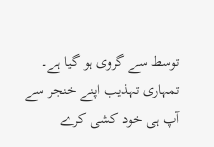توسط سے گروی ہو گیا ہے۔
تمہاری تہذیب اپنے خنجر سے آپ ہی خود کشی کرے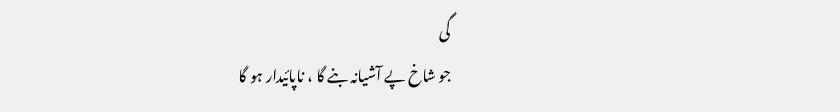گی
جو شاخ پے آشیانہ بنے گا ، ناپائیدار ہو گا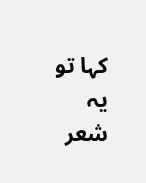کہا تو یہ شعر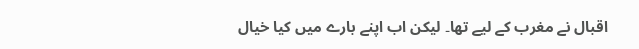اقبال نے مغرب کے لیے تھا۔ لیکن اب اپنے بارے میں کیا خیال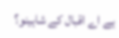ہے اے اقبال کے شاہینو؟